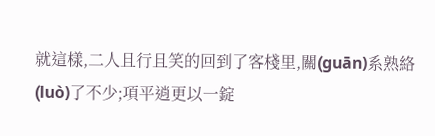就這樣,二人且行且笑的回到了客棧里,關(guān)系熟絡(luò)了不少;項平逍更以一錠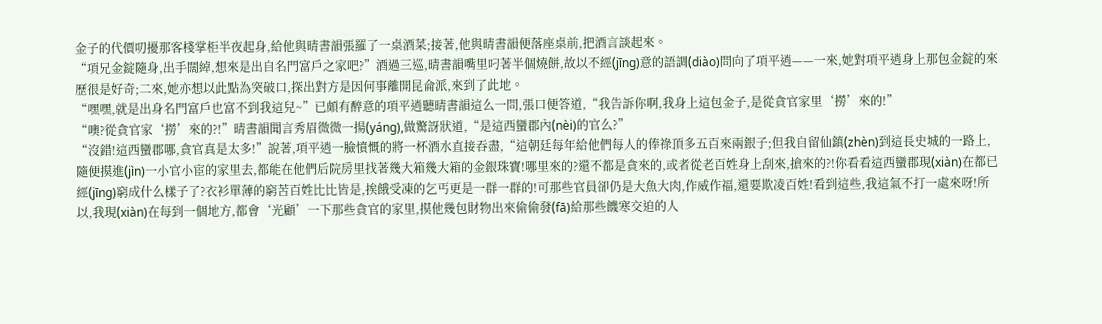金子的代價叨擾那客棧掌柜半夜起身,給他與晴書韻張羅了一桌酒菜;接著,他與晴書韻便落座桌前,把酒言談起來。
“項兄金錠隨身,出手闊綽,想來是出自名門富戶之家吧?”酒過三巡,晴書韻嘴里叼著半個燒餅,故以不經(jīng)意的語調(diào)問向了項平逍——一來,她對項平逍身上那包金錠的來歷很是好奇;二來,她亦想以此點為突破口,探出對方是因何事離開昆侖派,來到了此地。
“嘿嘿,就是出身名門富戶也富不到我這兒~”已頗有醉意的項平逍聽晴書韻這么一問,張口便答道,“我告訴你啊,我身上這包金子,是從貪官家里‘撈’來的!”
“噢?從貪官家‘撈’來的?!”晴書韻聞言秀眉微微一揚(yáng),做驚訝狀道,“是這西蠻郡內(nèi)的官么?”
“沒錯!這西蠻郡哪,貪官真是太多!”說著,項平逍一臉憤慨的將一杯酒水直接吞盡,“這朝廷每年給他們每人的俸祿頂多五百來兩銀子;但我自留仙鎮(zhèn)到這長史城的一路上,隨便摸進(jìn)一小官小宦的家里去,都能在他們后院房里找著幾大箱幾大箱的金銀珠寶!哪里來的?還不都是貪來的,或者從老百姓身上刮來,搶來的?!你看看這西蠻郡現(xiàn)在都已經(jīng)窮成什么樣子了?衣衫單薄的窮苦百姓比比皆是,挨餓受凍的乞丐更是一群一群的!可那些官員卻仍是大魚大肉,作威作福,還要欺凌百姓!看到這些,我這氣不打一處來呀!所以,我現(xiàn)在每到一個地方,都會‘光顧’一下那些貪官的家里,摸他幾包財物出來偷偷發(fā)給那些饑寒交迫的人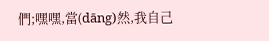們;嘿嘿,當(dāng)然,我自己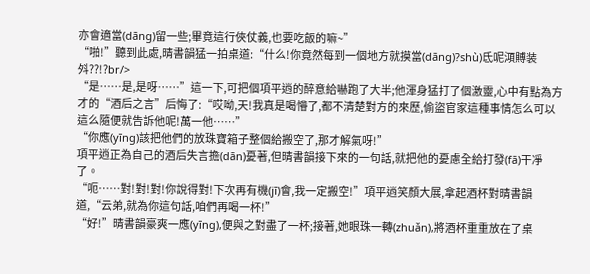亦會適當(dāng)留一些;畢竟這行俠仗義,也要吃飯的嘛~”
“啪!”聽到此處,晴書韻猛一拍桌道:“什么!你竟然每到一個地方就摸當(dāng)?shù)氐呢澒賻装斘??!?br/>
“是……是,是呀……”這一下,可把個項平逍的醉意給嚇跑了大半;他渾身猛打了個激靈,心中有點為方才的“酒后之言”后悔了:“哎呦,天!我真是喝懵了,都不清楚對方的來歷,偷盜官家這種事情怎么可以這么隨便就告訴他呢!萬一他……”
“你應(yīng)該把他們的放珠寶箱子整個給搬空了,那才解氣呀!”
項平逍正為自己的酒后失言擔(dān)憂著,但晴書韻接下來的一句話,就把他的憂慮全給打發(fā)干凈了。
“呃……對!對!對!你說得對!下次再有機(jī)會,我一定搬空!”項平逍笑顏大展,拿起酒杯對晴書韻道,“云弟,就為你這句話,咱們再喝一杯!”
“好!”晴書韻豪爽一應(yīng),便與之對盡了一杯;接著,她眼珠一轉(zhuǎn),將酒杯重重放在了桌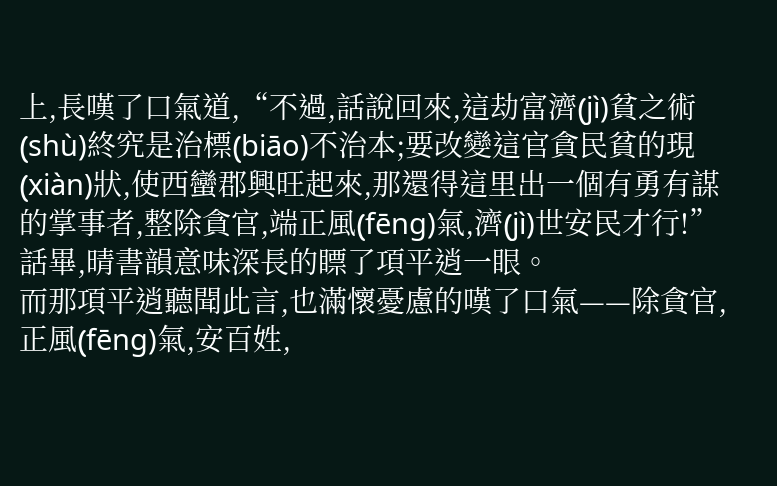上,長嘆了口氣道,“不過,話說回來,這劫富濟(jì)貧之術(shù)終究是治標(biāo)不治本;要改變這官貪民貧的現(xiàn)狀,使西蠻郡興旺起來,那還得這里出一個有勇有謀的掌事者,整除貪官,端正風(fēng)氣,濟(jì)世安民才行!”話畢,晴書韻意味深長的瞟了項平逍一眼。
而那項平逍聽聞此言,也滿懷憂慮的嘆了口氣——除貪官,正風(fēng)氣,安百姓,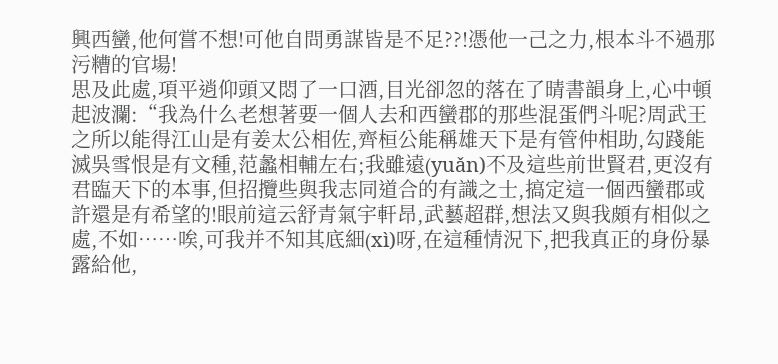興西蠻,他何嘗不想!可他自問勇謀皆是不足??!憑他一己之力,根本斗不過那污糟的官場!
思及此處,項平逍仰頭又悶了一口酒,目光卻忽的落在了晴書韻身上,心中頓起波瀾:“我為什么老想著要一個人去和西蠻郡的那些混蛋們斗呢?周武王之所以能得江山是有姜太公相佐,齊桓公能稱雄天下是有管仲相助,勾踐能滅吳雪恨是有文種,范蠡相輔左右;我雖遠(yuǎn)不及這些前世賢君,更沒有君臨天下的本事,但招攬些與我志同道合的有識之士,搞定這一個西蠻郡或許還是有希望的!眼前這云舒青氣宇軒昂,武藝超群,想法又與我頗有相似之處,不如……唉,可我并不知其底細(xì)呀,在這種情況下,把我真正的身份暴露給他,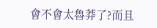會不會太魯莽了?而且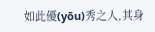如此優(yōu)秀之人,其身